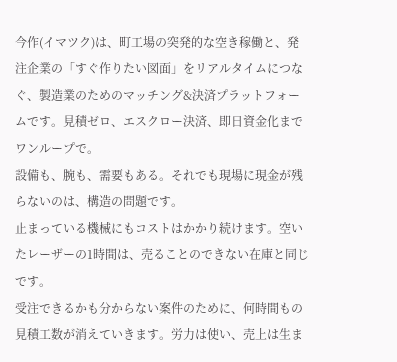今作(イマツク)は、町工場の突発的な空き稼働と、発注企業の「すぐ作りたい図面」をリアルタイムにつなぐ、製造業のためのマッチング&決済プラットフォームです。見積ゼロ、エスクロー決済、即日資金化までワンループで。
設備も、腕も、需要もある。それでも現場に現金が残らないのは、構造の問題です。
止まっている機械にもコストはかかり続けます。空いたレーザーの1時間は、売ることのできない在庫と同じです。
受注できるかも分からない案件のために、何時間もの見積工数が消えていきます。労力は使い、売上は生ま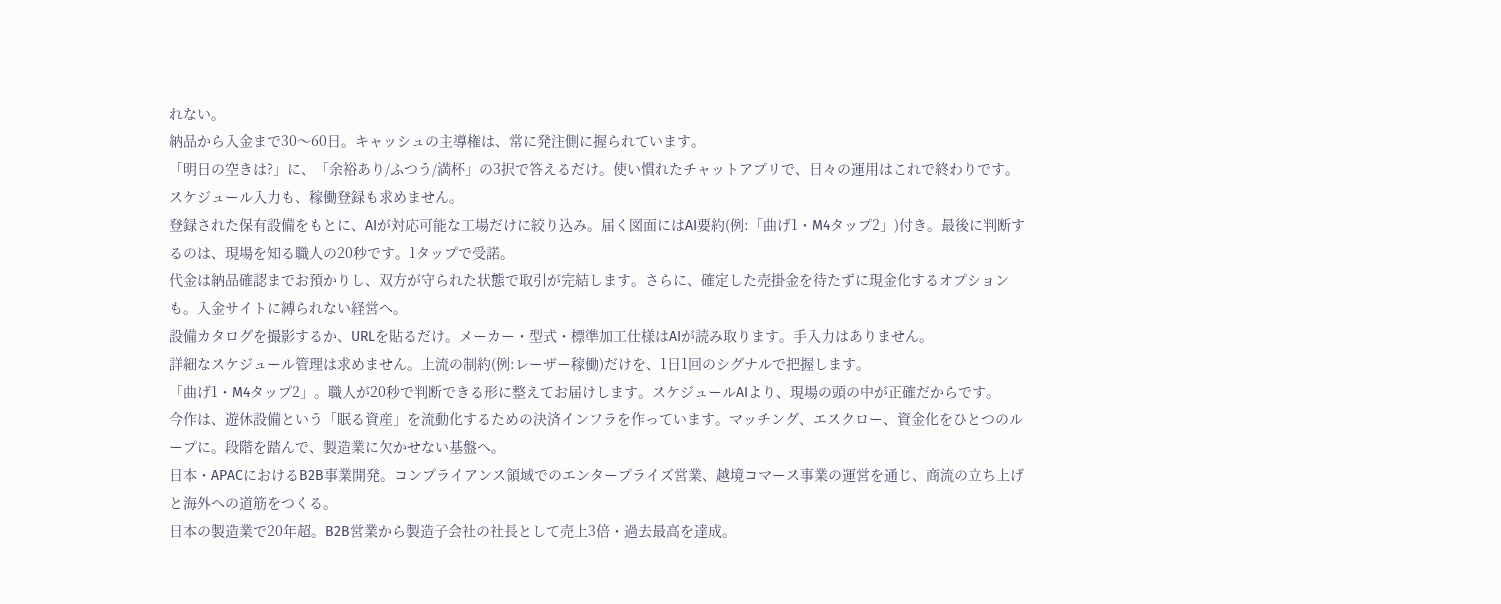れない。
納品から入金まで30〜60日。キャッシュの主導権は、常に発注側に握られています。
「明日の空きは?」に、「余裕あり/ふつう/満杯」の3択で答えるだけ。使い慣れたチャットアプリで、日々の運用はこれで終わりです。スケジュール入力も、稼働登録も求めません。
登録された保有設備をもとに、AIが対応可能な工場だけに絞り込み。届く図面にはAI要約(例:「曲げ1・M4タップ2」)付き。最後に判断するのは、現場を知る職人の20秒です。1タップで受諾。
代金は納品確認までお預かりし、双方が守られた状態で取引が完結します。さらに、確定した売掛金を待たずに現金化するオプションも。入金サイトに縛られない経営へ。
設備カタログを撮影するか、URLを貼るだけ。メーカー・型式・標準加工仕様はAIが読み取ります。手入力はありません。
詳細なスケジュール管理は求めません。上流の制約(例:レーザー稼働)だけを、1日1回のシグナルで把握します。
「曲げ1・M4タップ2」。職人が20秒で判断できる形に整えてお届けします。スケジュールAIより、現場の頭の中が正確だからです。
今作は、遊休設備という「眠る資産」を流動化するための決済インフラを作っています。マッチング、エスクロー、資金化をひとつのループに。段階を踏んで、製造業に欠かせない基盤へ。
日本・APACにおけるB2B事業開発。コンプライアンス領域でのエンタープライズ営業、越境コマース事業の運営を通じ、商流の立ち上げと海外への道筋をつくる。
日本の製造業で20年超。B2B営業から製造子会社の社長として売上3倍・過去最高を達成。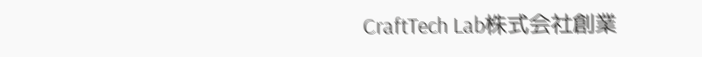CraftTech Lab株式会社創業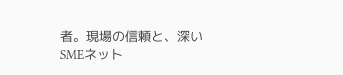者。現場の信頼と、深いSMEネット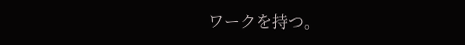ワークを持つ。